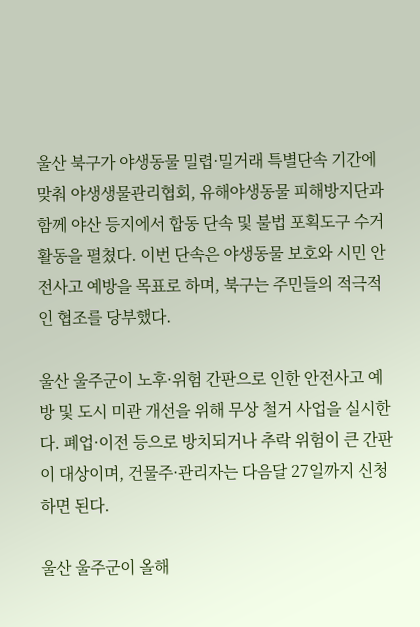울산 북구가 야생동물 밀렵·밀거래 특별단속 기간에 맞춰 야생생물관리협회, 유해야생동물 피해방지단과 함께 야산 등지에서 합동 단속 및 불법 포획도구 수거 활동을 펼쳤다. 이번 단속은 야생동물 보호와 시민 안전사고 예방을 목표로 하며, 북구는 주민들의 적극적인 협조를 당부했다.

울산 울주군이 노후·위험 간판으로 인한 안전사고 예방 및 도시 미관 개선을 위해 무상 철거 사업을 실시한다. 폐업·이전 등으로 방치되거나 추락 위험이 큰 간판이 대상이며, 건물주·관리자는 다음달 27일까지 신청하면 된다.

울산 울주군이 올해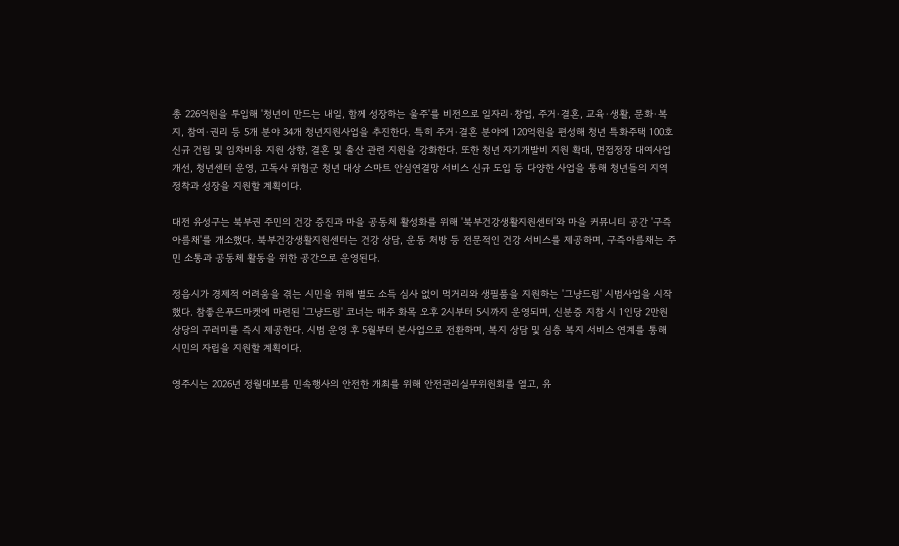총 226억원을 투입해 '청년이 만드는 내일, 함께 성장하는 울주'를 비전으로 일자리·창업, 주거·결혼, 교육·생활, 문화·복지, 참여·권리 등 5개 분야 34개 청년지원사업을 추진한다. 특히 주거·결혼 분야에 120억원을 편성해 청년 특화주택 100호 신규 건립 및 임차비용 지원 상향, 결혼 및 출산 관련 지원을 강화한다. 또한 청년 자기개발비 지원 확대, 면접정장 대여사업 개선, 청년센터 운영, 고독사 위험군 청년 대상 스마트 안심연결망 서비스 신규 도입 등 다양한 사업을 통해 청년들의 지역 정착과 성장을 지원할 계획이다.

대전 유성구는 북부권 주민의 건강 증진과 마을 공동체 활성화를 위해 '북부건강생활지원센터'와 마을 커뮤니티 공간 '구즉아름채'를 개소했다. 북부건강생활지원센터는 건강 상담, 운동 처방 등 전문적인 건강 서비스를 제공하며, 구즉아름채는 주민 소통과 공동체 활동을 위한 공간으로 운영된다.

정읍시가 경제적 어려움을 겪는 시민을 위해 별도 소득 심사 없이 먹거리와 생필품을 지원하는 '그냥드림' 시범사업을 시작했다. 참좋은푸드마켓에 마련된 '그냥드림' 코너는 매주 화목 오후 2시부터 5시까지 운영되며, 신분증 지참 시 1인당 2만원 상당의 꾸러미를 즉시 제공한다. 시범 운영 후 5월부터 본사업으로 전환하며, 복지 상담 및 심층 복지 서비스 연계를 통해 시민의 자립을 지원할 계획이다.

영주시는 2026년 정월대보름 민속행사의 안전한 개최를 위해 안전관리실무위원회를 열고, 유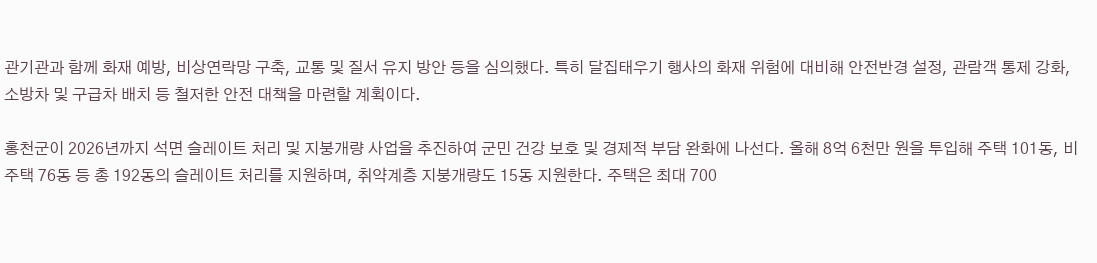관기관과 함께 화재 예방, 비상연락망 구축, 교통 및 질서 유지 방안 등을 심의했다. 특히 달집태우기 행사의 화재 위험에 대비해 안전반경 설정, 관람객 통제 강화, 소방차 및 구급차 배치 등 철저한 안전 대책을 마련할 계획이다.

홍천군이 2026년까지 석면 슬레이트 처리 및 지붕개량 사업을 추진하여 군민 건강 보호 및 경제적 부담 완화에 나선다. 올해 8억 6천만 원을 투입해 주택 101동, 비주택 76동 등 총 192동의 슬레이트 처리를 지원하며, 취약계층 지붕개량도 15동 지원한다. 주택은 최대 700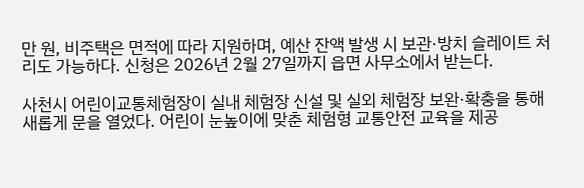만 원, 비주택은 면적에 따라 지원하며, 예산 잔액 발생 시 보관·방치 슬레이트 처리도 가능하다. 신청은 2026년 2월 27일까지 읍면 사무소에서 받는다.

사천시 어린이교통체험장이 실내 체험장 신설 및 실외 체험장 보완·확충을 통해 새롭게 문을 열었다. 어린이 눈높이에 맞춘 체험형 교통안전 교육을 제공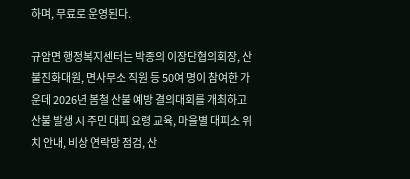하며, 무료로 운영된다.

규암면 행정복지센터는 박종의 이장단협의회장, 산불진화대원, 면사무소 직원 등 50여 명이 참여한 가운데 2026년 봄철 산불 예방 결의대회를 개최하고 산불 발생 시 주민 대피 요령 교육, 마을별 대피소 위치 안내, 비상 연락망 점검, 산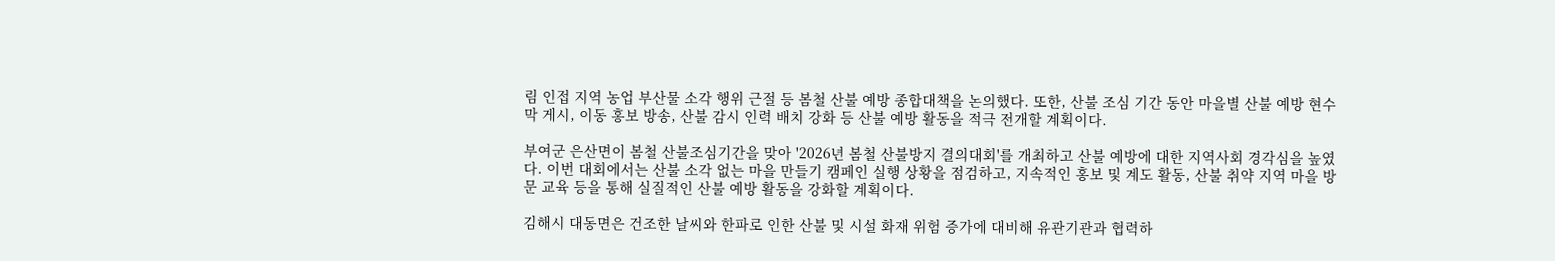림 인접 지역 농업 부산물 소각 행위 근절 등 봄철 산불 예방 종합대책을 논의했다. 또한, 산불 조심 기간 동안 마을별 산불 예방 현수막 게시, 이동 홍보 방송, 산불 감시 인력 배치 강화 등 산불 예방 활동을 적극 전개할 계획이다.

부여군 은산면이 봄철 산불조심기간을 맞아 '2026년 봄철 산불방지 결의대회'를 개최하고 산불 예방에 대한 지역사회 경각심을 높였다. 이번 대회에서는 산불 소각 없는 마을 만들기 캠페인 실행 상황을 점검하고, 지속적인 홍보 및 계도 활동, 산불 취약 지역 마을 방문 교육 등을 통해 실질적인 산불 예방 활동을 강화할 계획이다.

김해시 대동면은 건조한 날씨와 한파로 인한 산불 및 시설 화재 위험 증가에 대비해 유관기관과 협력하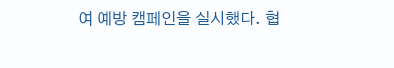여 예방 캠페인을 실시했다. 협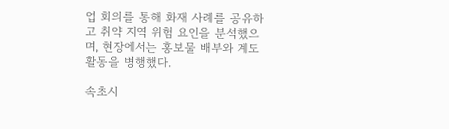업 회의를 통해 화재 사례를 공유하고 취약 지역 위험 요인을 분석했으며, 현장에서는 홍보물 배부와 계도 활동을 병행했다.

속초시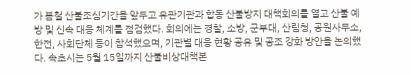가 봄철 산불조심기간을 앞두고 유관기관과 합동 산불방지 대책회의를 열고 산불 예방 및 신속 대응 체계를 점검했다. 회의에는 경찰, 소방, 군부대, 산림청, 공원사무소, 한전, 사회단체 등이 참석했으며, 기관별 대응 현황 공유 및 공조 강화 방안을 논의했다. 속초시는 5월 15일까지 산불비상대책본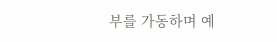부를 가동하며 예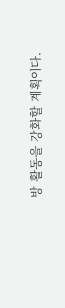방 활동을 강화할 계획이다.